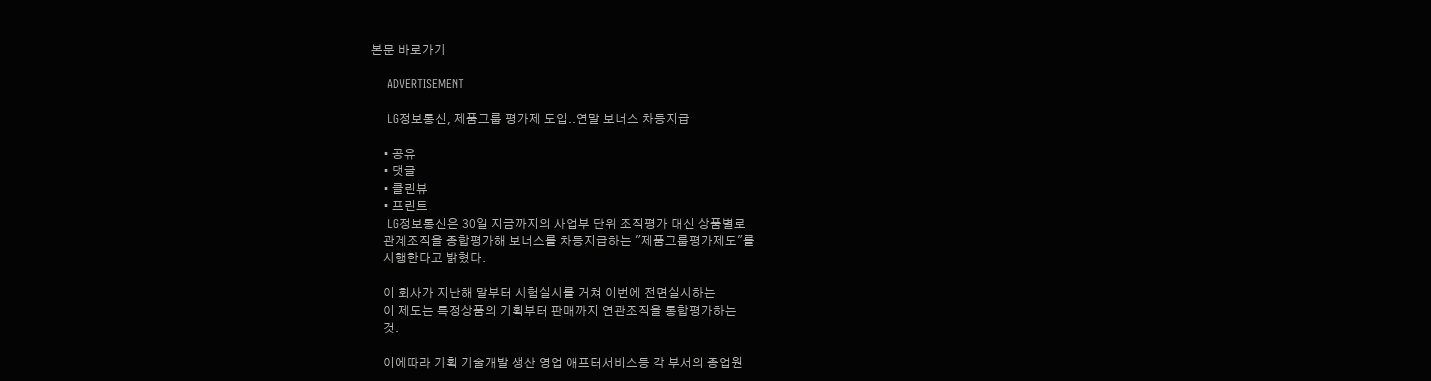본문 바로가기

    ADVERTISEMENT

    LG정보통신, 제품그룹 평가제 도입..연말 보너스 차등지급

    • 공유
    • 댓글
    • 클린뷰
    • 프린트
    LG정보통신은 30일 지금까지의 사업부 단위 조직평가 대신 상품별로
    관계조직을 종합평가해 보너스를 차등지급하는 "제품그룹평가제도"를
    시행한다고 밝혔다.

    이 회사가 지난해 말부터 시험실시를 거쳐 이번에 전면실시하는
    이 제도는 특정상품의 기획부터 판매까지 연관조직을 통합평가하는
    것.

    이에따라 기획 기술개발 생산 영업 애프터서비스등 각 부서의 종업원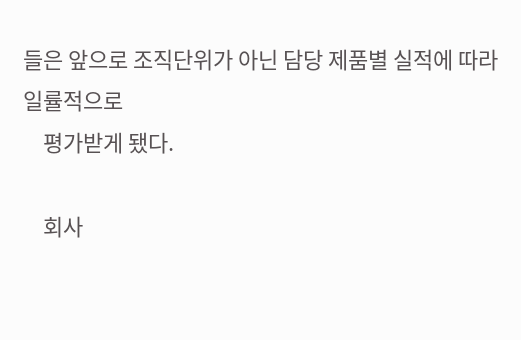들은 앞으로 조직단위가 아닌 담당 제품별 실적에 따라 일률적으로
    평가받게 됐다.

    회사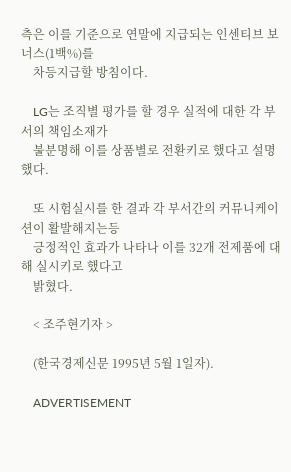측은 이를 기준으로 연말에 지급되는 인센티브 보너스(1백%)를
    차등지급할 방침이다.

    LG는 조직별 평가를 할 경우 실적에 대한 각 부서의 책임소재가
    불분명해 이를 상품별로 전환키로 했다고 설명했다.

    또 시험실시를 한 결과 각 부서간의 커뮤니케이션이 활발해지는등
    긍정적인 효과가 나타나 이를 32개 전제품에 대해 실시키로 했다고
    밝혔다.

    < 조주현기자 >

    (한국경제신문 1995년 5월 1일자).

    ADVERTISEMENT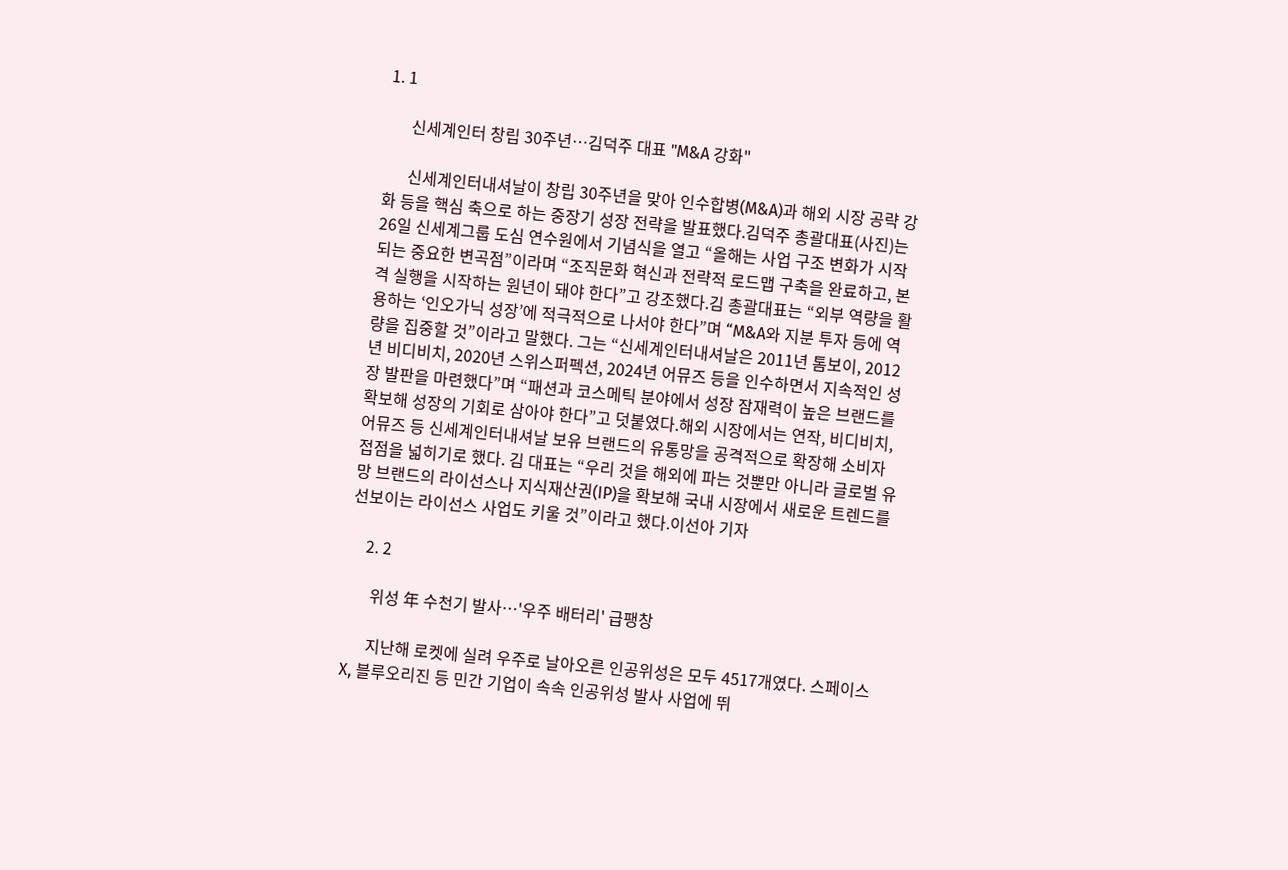1. 1

      신세계인터 창립 30주년…김덕주 대표 "M&A 강화"

      신세계인터내셔날이 창립 30주년을 맞아 인수합병(M&A)과 해외 시장 공략 강화 등을 핵심 축으로 하는 중장기 성장 전략을 발표했다.김덕주 총괄대표(사진)는 26일 신세계그룹 도심 연수원에서 기념식을 열고 “올해는 사업 구조 변화가 시작되는 중요한 변곡점”이라며 “조직문화 혁신과 전략적 로드맵 구축을 완료하고, 본격 실행을 시작하는 원년이 돼야 한다”고 강조했다.김 총괄대표는 “외부 역량을 활용하는 ‘인오가닉 성장’에 적극적으로 나서야 한다”며 “M&A와 지분 투자 등에 역량을 집중할 것”이라고 말했다. 그는 “신세계인터내셔날은 2011년 톰보이, 2012년 비디비치, 2020년 스위스퍼펙션, 2024년 어뮤즈 등을 인수하면서 지속적인 성장 발판을 마련했다”며 “패션과 코스메틱 분야에서 성장 잠재력이 높은 브랜드를 확보해 성장의 기회로 삼아야 한다”고 덧붙였다.해외 시장에서는 연작, 비디비치, 어뮤즈 등 신세계인터내셔날 보유 브랜드의 유통망을 공격적으로 확장해 소비자 접점을 넓히기로 했다. 김 대표는 “우리 것을 해외에 파는 것뿐만 아니라 글로벌 유망 브랜드의 라이선스나 지식재산권(IP)을 확보해 국내 시장에서 새로운 트렌드를 선보이는 라이선스 사업도 키울 것”이라고 했다.이선아 기자

    2. 2

      위성 年 수천기 발사…'우주 배터리' 급팽창

      지난해 로켓에 실려 우주로 날아오른 인공위성은 모두 4517개였다. 스페이스X, 블루오리진 등 민간 기업이 속속 인공위성 발사 사업에 뛰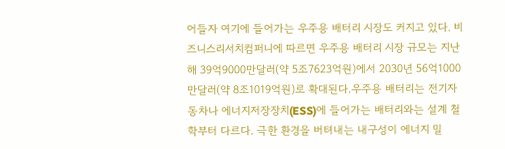어들자 여기에 들어가는 우주용 배터리 시장도 커지고 있다. 비즈니스리서치컴퍼니에 따르면 우주용 배터리 시장 규모는 지난해 39억9000만달러(약 5조7623억원)에서 2030년 56억1000만달러(약 8조1019억원)로 확대된다.우주용 배터리는 전기자동차나 에너지저장장치(ESS)에 들어가는 배터리와는 설계 철학부터 다르다. 극한 환경을 버텨내는 내구성이 에너지 밀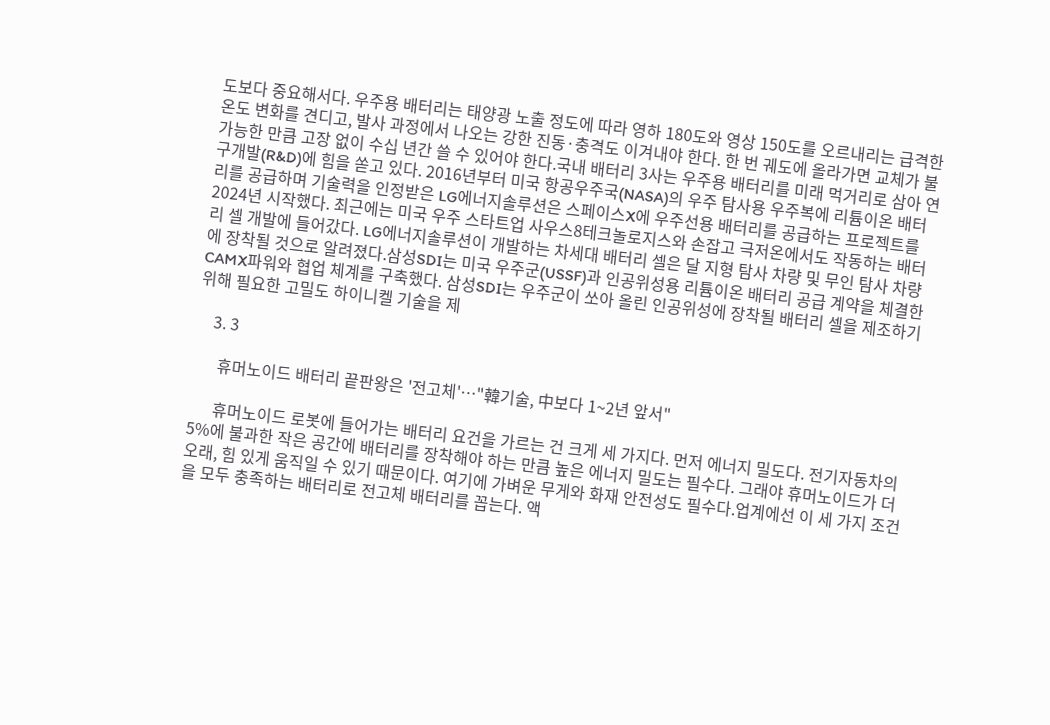도보다 중요해서다. 우주용 배터리는 태양광 노출 정도에 따라 영하 180도와 영상 150도를 오르내리는 급격한 온도 변화를 견디고, 발사 과정에서 나오는 강한 진동·충격도 이겨내야 한다. 한 번 궤도에 올라가면 교체가 불가능한 만큼 고장 없이 수십 년간 쓸 수 있어야 한다.국내 배터리 3사는 우주용 배터리를 미래 먹거리로 삼아 연구개발(R&D)에 힘을 쏟고 있다. 2016년부터 미국 항공우주국(NASA)의 우주 탐사용 우주복에 리튬이온 배터리를 공급하며 기술력을 인정받은 LG에너지솔루션은 스페이스X에 우주선용 배터리를 공급하는 프로젝트를 2024년 시작했다. 최근에는 미국 우주 스타트업 사우스8테크놀로지스와 손잡고 극저온에서도 작동하는 배터리 셀 개발에 들어갔다. LG에너지솔루션이 개발하는 차세대 배터리 셀은 달 지형 탐사 차량 및 무인 탐사 차량에 장착될 것으로 알려졌다.삼성SDI는 미국 우주군(USSF)과 인공위성용 리튬이온 배터리 공급 계약을 체결한 CAMX파워와 협업 체계를 구축했다. 삼성SDI는 우주군이 쏘아 올린 인공위성에 장착될 배터리 셀을 제조하기 위해 필요한 고밀도 하이니켈 기술을 제

    3. 3

      휴머노이드 배터리 끝판왕은 '전고체'…"韓기술, 中보다 1~2년 앞서"

      휴머노이드 로봇에 들어가는 배터리 요건을 가르는 건 크게 세 가지다. 먼저 에너지 밀도다. 전기자동차의 5%에 불과한 작은 공간에 배터리를 장착해야 하는 만큼 높은 에너지 밀도는 필수다. 그래야 휴머노이드가 더 오래, 힘 있게 움직일 수 있기 때문이다. 여기에 가벼운 무게와 화재 안전성도 필수다.업계에선 이 세 가지 조건을 모두 충족하는 배터리로 전고체 배터리를 꼽는다. 액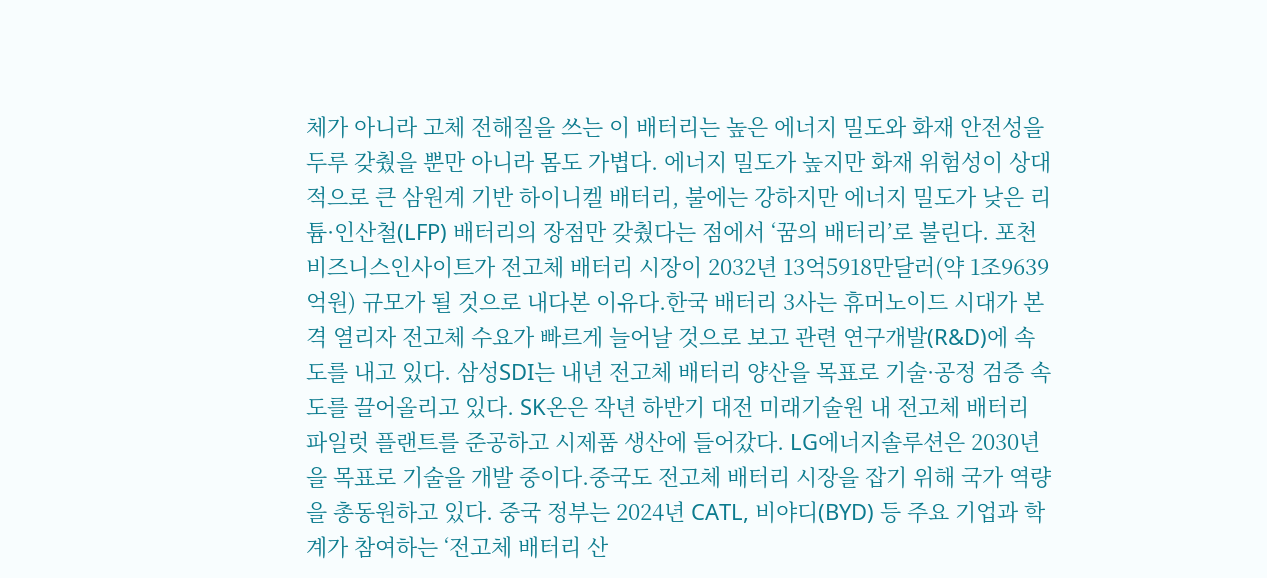체가 아니라 고체 전해질을 쓰는 이 배터리는 높은 에너지 밀도와 화재 안전성을 두루 갖췄을 뿐만 아니라 몸도 가볍다. 에너지 밀도가 높지만 화재 위험성이 상대적으로 큰 삼원계 기반 하이니켈 배터리, 불에는 강하지만 에너지 밀도가 낮은 리튬·인산철(LFP) 배터리의 장점만 갖췄다는 점에서 ‘꿈의 배터리’로 불린다. 포천비즈니스인사이트가 전고체 배터리 시장이 2032년 13억5918만달러(약 1조9639억원) 규모가 될 것으로 내다본 이유다.한국 배터리 3사는 휴머노이드 시대가 본격 열리자 전고체 수요가 빠르게 늘어날 것으로 보고 관련 연구개발(R&D)에 속도를 내고 있다. 삼성SDI는 내년 전고체 배터리 양산을 목표로 기술·공정 검증 속도를 끌어올리고 있다. SK온은 작년 하반기 대전 미래기술원 내 전고체 배터리 파일럿 플랜트를 준공하고 시제품 생산에 들어갔다. LG에너지솔루션은 2030년을 목표로 기술을 개발 중이다.중국도 전고체 배터리 시장을 잡기 위해 국가 역량을 총동원하고 있다. 중국 정부는 2024년 CATL, 비야디(BYD) 등 주요 기업과 학계가 참여하는 ‘전고체 배터리 산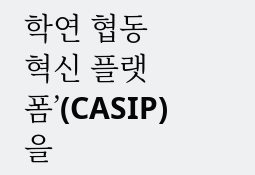학연 협동 혁신 플랫폼’(CASIP)을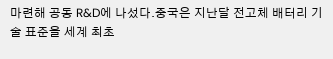마련해 공동 R&D에 나섰다.중국은 지난달 전고체 배터리 기술 표준을 세계 최초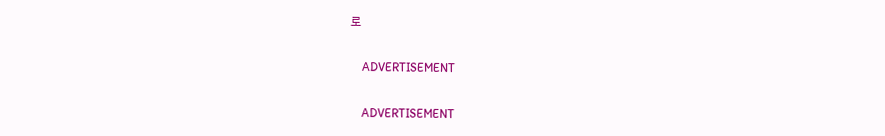로

    ADVERTISEMENT

    ADVERTISEMENT